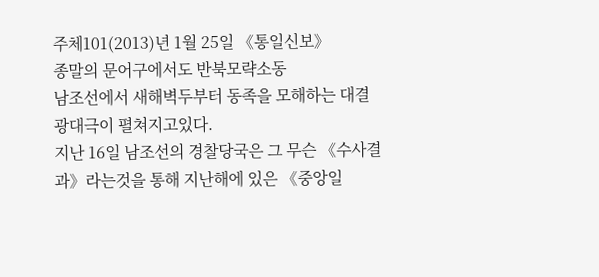주체101(2013)년 1월 25일 《통일신보》
종말의 문어구에서도 반북모략소동
남조선에서 새해벽두부터 동족을 모해하는 대결광대극이 펼쳐지고있다.
지난 16일 남조선의 경찰당국은 그 무슨 《수사결과》라는것을 통해 지난해에 있은 《중앙일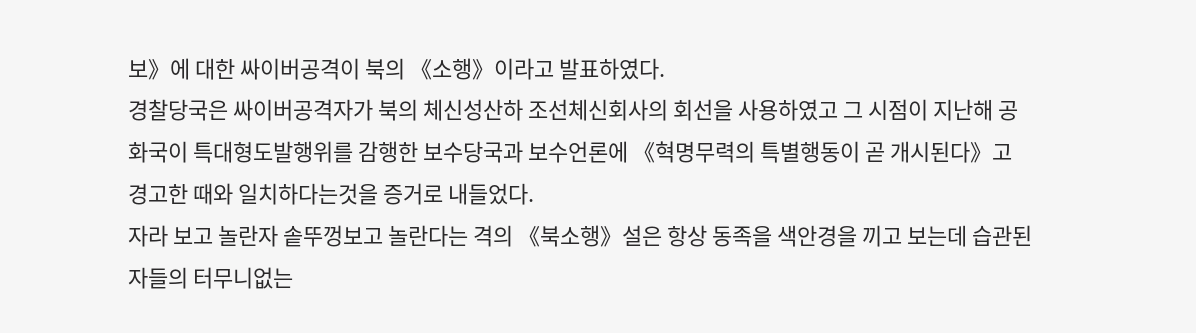보》에 대한 싸이버공격이 북의 《소행》이라고 발표하였다.
경찰당국은 싸이버공격자가 북의 체신성산하 조선체신회사의 회선을 사용하였고 그 시점이 지난해 공화국이 특대형도발행위를 감행한 보수당국과 보수언론에 《혁명무력의 특별행동이 곧 개시된다》고 경고한 때와 일치하다는것을 증거로 내들었다.
자라 보고 놀란자 솥뚜껑보고 놀란다는 격의 《북소행》설은 항상 동족을 색안경을 끼고 보는데 습관된자들의 터무니없는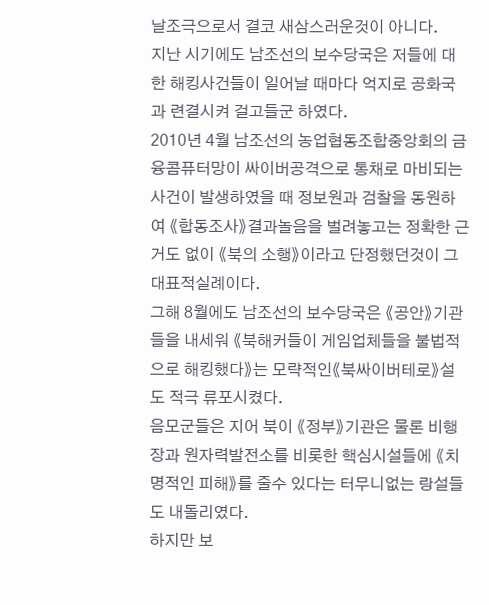날조극으로서 결코 새삼스러운것이 아니다.
지난 시기에도 남조선의 보수당국은 저들에 대한 해킹사건들이 일어날 때마다 억지로 공화국과 련결시켜 걸고들군 하였다.
2010년 4월 남조선의 농업협동조합중앙회의 금융콤퓨터망이 싸이버공격으로 통채로 마비되는 사건이 발생하였을 때 정보원과 검찰을 동원하여 《합동조사》결과놀음을 벌려놓고는 정확한 근거도 없이 《북의 소행》이라고 단정했던것이 그 대표적실례이다.
그해 8월에도 남조선의 보수당국은 《공안》기관들을 내세워 《북해커들이 게임업체들을 불법적으로 해킹했다》는 모략적인《북싸이버테로》설도 적극 류포시켰다.
음모군들은 지어 북이 《정부》기관은 물론 비행장과 원자력발전소를 비롯한 핵심시설들에 《치명적인 피해》를 줄수 있다는 터무니없는 랑설들도 내돌리였다.
하지만 보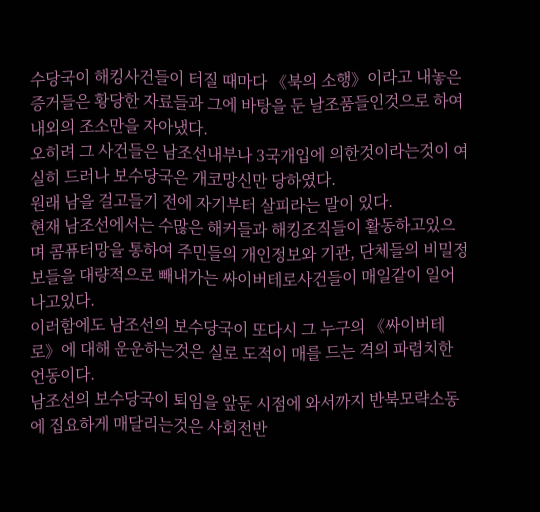수당국이 해킹사건들이 터질 때마다 《북의 소행》이라고 내놓은 증거들은 황당한 자료들과 그에 바탕을 둔 날조품들인것으로 하여 내외의 조소만을 자아냈다.
오히려 그 사건들은 남조선내부나 3국개입에 의한것이라는것이 여실히 드러나 보수당국은 개코망신만 당하였다.
원래 남을 걸고들기 전에 자기부터 살피라는 말이 있다.
현재 남조선에서는 수많은 해커들과 해킹조직들이 활동하고있으며 콤퓨터망을 통하여 주민들의 개인정보와 기관, 단체들의 비밀정보들을 대량적으로 빼내가는 싸이버테로사건들이 매일같이 일어나고있다.
이러함에도 남조선의 보수당국이 또다시 그 누구의 《싸이버테로》에 대해 운운하는것은 실로 도적이 매를 드는 격의 파렴치한 언동이다.
남조선의 보수당국이 퇴임을 앞둔 시점에 와서까지 반북모략소동에 집요하게 매달리는것은 사회전반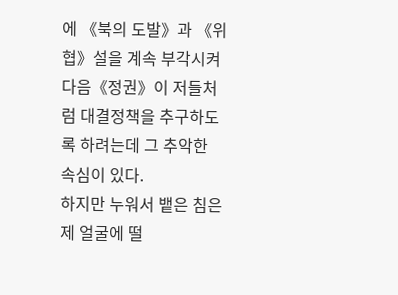에 《북의 도발》과 《위협》설을 계속 부각시켜 다음《정권》이 저들처럼 대결정책을 추구하도록 하려는데 그 추악한 속심이 있다.
하지만 누워서 뱉은 침은 제 얼굴에 떨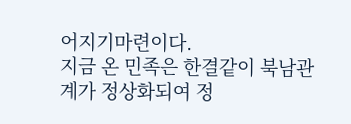어지기마련이다.
지금 온 민족은 한결같이 북남관계가 정상화되여 정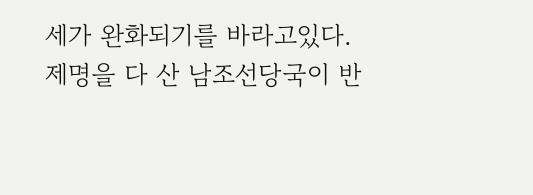세가 완화되기를 바라고있다.
제명을 다 산 남조선당국이 반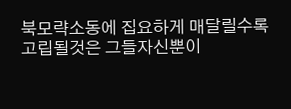북모략소동에 집요하게 매달릴수록 고립될것은 그들자신뿐이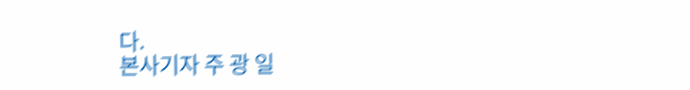다.
본사기자 주 광 일